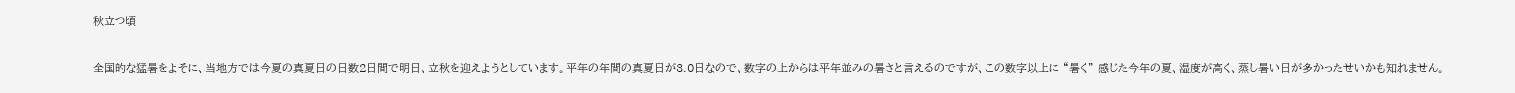秋立つ頃

全国的な猛暑をよそに、当地方では今夏の真夏日の日数2日間で明日、立秋を迎えようとしています。平年の年間の真夏日が3.0日なので、数字の上からは平年並みの暑さと言えるのですが、この数字以上に “暑く” 感じた今年の夏、湿度が高く、蒸し暑い日が多かったせいかも知れません。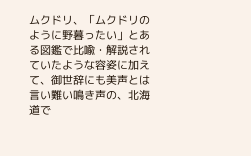ムクドリ、「ムクドリのように野暮ったい」とある図鑑で比喩・解説されていたような容姿に加えて、御世辞にも美声とは言い難い鳴き声の、北海道で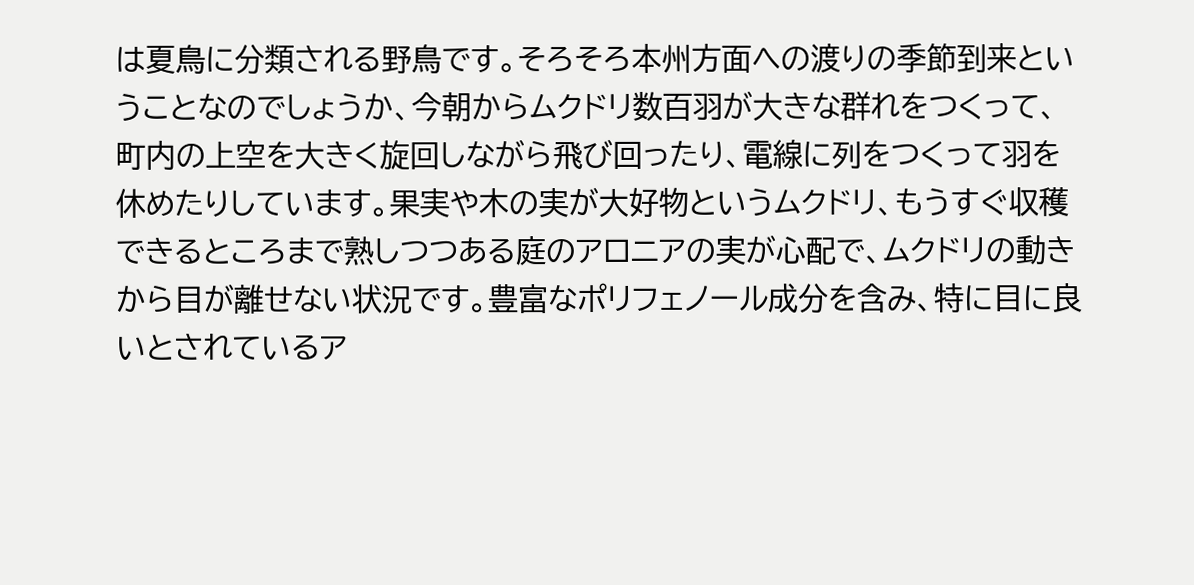は夏鳥に分類される野鳥です。そろそろ本州方面への渡りの季節到来ということなのでしょうか、今朝からムクドリ数百羽が大きな群れをつくって、町内の上空を大きく旋回しながら飛び回ったり、電線に列をつくって羽を休めたりしています。果実や木の実が大好物というムクドリ、もうすぐ収穫できるところまで熟しつつある庭のアロニアの実が心配で、ムクドリの動きから目が離せない状況です。豊富なポリフェノール成分を含み、特に目に良いとされているア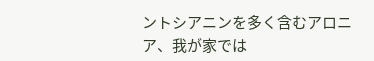ントシアニンを多く含むアロニア、我が家では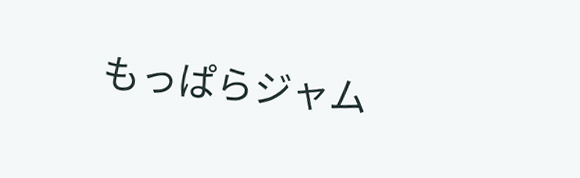もっぱらジャム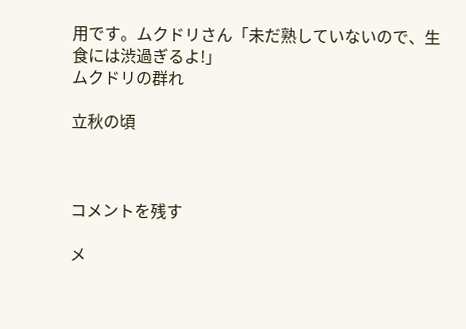用です。ムクドリさん「未だ熟していないので、生食には渋過ぎるよ!」
ムクドリの群れ

立秋の頃



コメントを残す

メ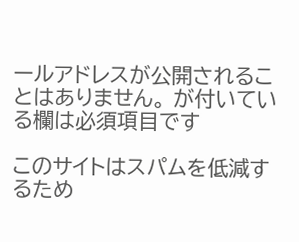ールアドレスが公開されることはありません。 が付いている欄は必須項目です

このサイトはスパムを低減するため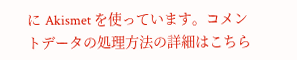に Akismet を使っています。コメントデータの処理方法の詳細はこちら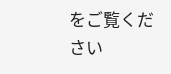をご覧ください